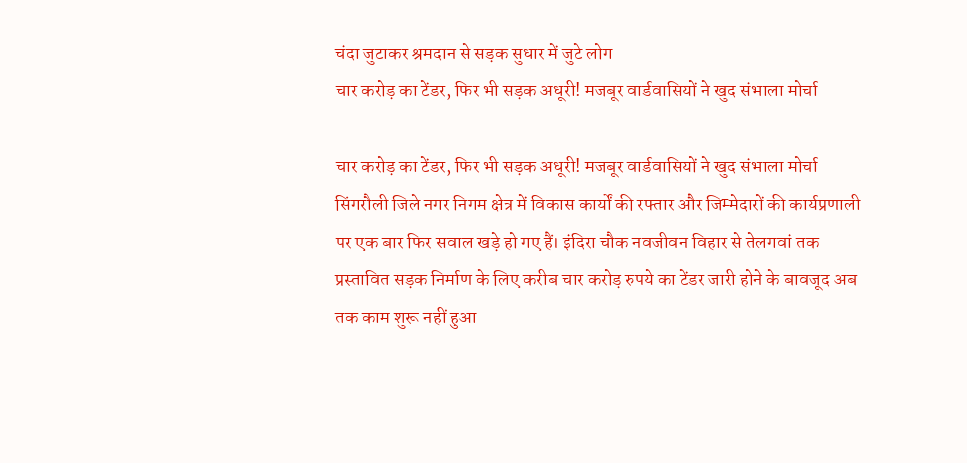चंदा जुटाकर श्रमदान से सड़क सुधार में जुटे लोग
चार करोड़ का टेंडर, फिर भी सड़क अधूरी! मजबूर वार्डवासियों ने खुद संभाला मोर्चा

चार करोड़ का टेंडर, फिर भी सड़क अधूरी! मजबूर वार्डवासियों ने खुद संभाला मोर्चा
सिंगरौली जिले नगर निगम क्षेत्र में विकास कार्यों की रफ्तार और जिम्मेदारों की कार्यप्रणाली पर एक बार फिर सवाल खड़े हो गए हैं। इंदिरा चौक नवजीवन विहार से तेलगवां तक प्रस्तावित सड़क निर्माण के लिए करीब चार करोड़ रुपये का टेंडर जारी होने के बावजूद अब तक काम शुरू नहीं हुआ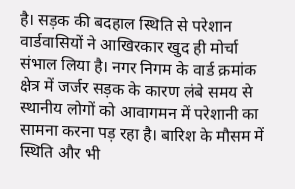है। सड़क की बदहाल स्थिति से परेशान वार्डवासियों ने आखिरकार खुद ही मोर्चा संभाल लिया है। नगर निगम के वार्ड क्रमांक क्षेत्र में जर्जर सड़क के कारण लंबे समय से स्थानीय लोगों को आवागमन में परेशानी का सामना करना पड़ रहा है। बारिश के मौसम में स्थिति और भी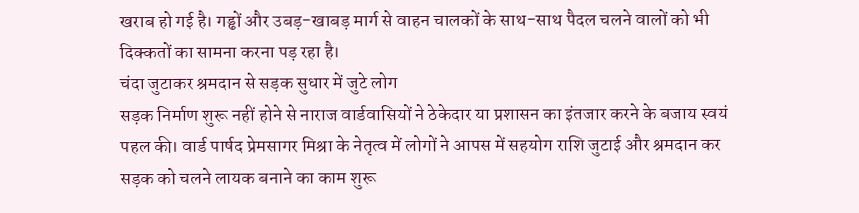खराब हो गई है। गड्ढों और उबड़-खाबड़ मार्ग से वाहन चालकों के साथ-साथ पैदल चलने वालों को भी दिक्कतों का सामना करना पड़ रहा है।
चंदा जुटाकर श्रमदान से सड़क सुधार में जुटे लोग
सड़क निर्माण शुरू नहीं होने से नाराज वार्डवासियों ने ठेकेदार या प्रशासन का इंतजार करने के बजाय स्वयं पहल की। वार्ड पार्षद प्रेमसागर मिश्रा के नेतृत्व में लोगों ने आपस में सहयोग राशि जुटाई और श्रमदान कर सड़क को चलने लायक बनाने का काम शुरू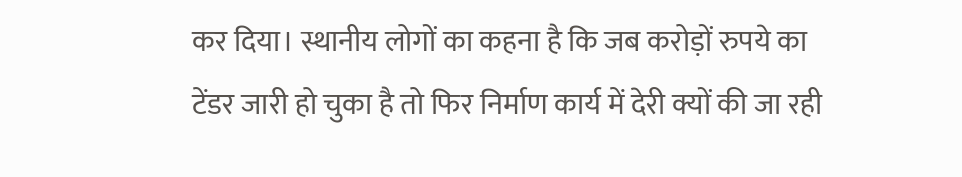कर दिया। स्थानीय लोगों का कहना है कि जब करोड़ों रुपये का टेंडर जारी हो चुका है तो फिर निर्माण कार्य में देरी क्यों की जा रही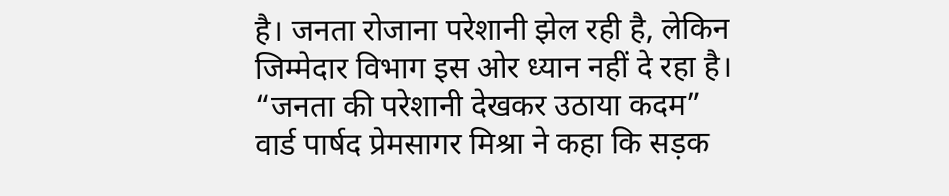है। जनता रोजाना परेशानी झेल रही है, लेकिन जिम्मेदार विभाग इस ओर ध्यान नहीं दे रहा है।
“जनता की परेशानी देखकर उठाया कदम”
वार्ड पार्षद प्रेमसागर मिश्रा ने कहा कि सड़क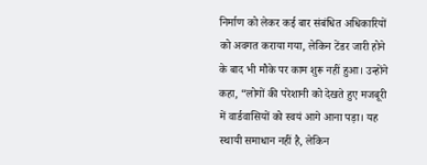निर्माण को लेकर कई बार संबंधित अधिकारियों को अवगत कराया गया, लेकिन टेंडर जारी होने के बाद भी मौके पर काम शुरू नहीं हुआ। उन्होंने कहा, “लोगों की परेशानी को देखते हुए मजबूरी में वार्डवासियों को स्वयं आगे आना पड़ा। यह स्थायी समाधान नहीं है, लेकिन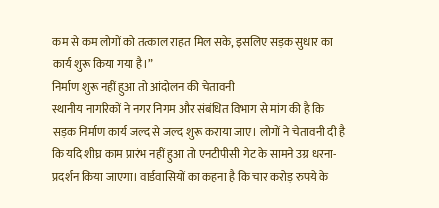कम से कम लोगों को तत्काल राहत मिल सके, इसलिए सड़क सुधार का कार्य शुरू किया गया है।”
निर्माण शुरू नहीं हुआ तो आंदोलन की चेतावनी
स्थानीय नागरिकों ने नगर निगम और संबंधित विभाग से मांग की है कि सड़क निर्माण कार्य जल्द से जल्द शुरू कराया जाए। लोगों ने चेतावनी दी है कि यदि शीघ्र काम प्रारंभ नहीं हुआ तो एनटीपीसी गेट के सामने उग्र धरना-प्रदर्शन किया जाएगा। वार्डवासियों का कहना है कि चार करोड़ रुपये के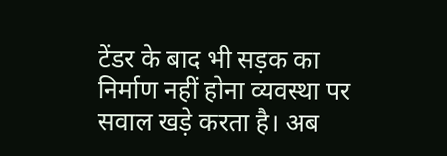टेंडर के बाद भी सड़क का निर्माण नहीं होना व्यवस्था पर सवाल खड़े करता है। अब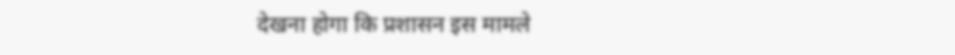देखना होगा कि प्रशासन इस मामले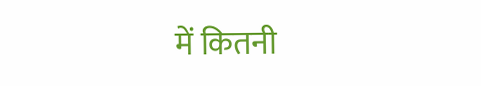में कितनी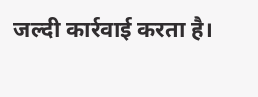जल्दी कार्रवाई करता है।